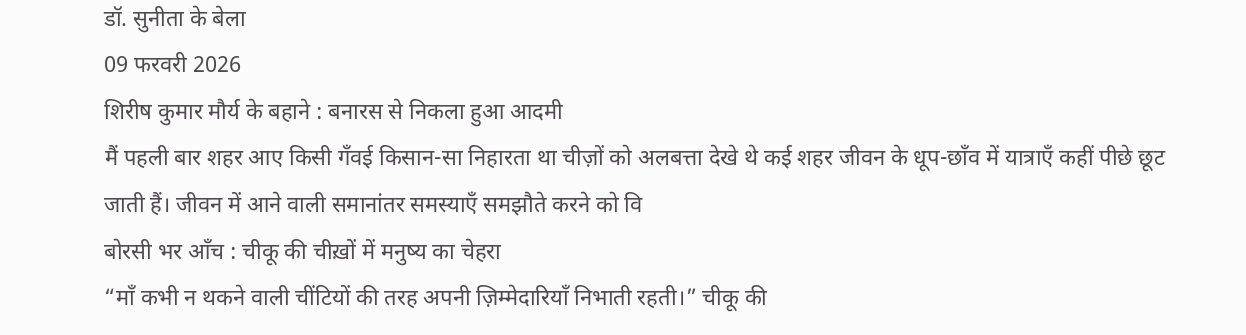डॉ. सुनीता के बेला
09 फरवरी 2026
शिरीष कुमार मौर्य के बहाने : बनारस से निकला हुआ आदमी
मैं पहली बार शहर आए किसी गँवई किसान-सा निहारता था चीज़ों को अलबत्ता देखे थे कई शहर जीवन के धूप-छाँव में यात्राएँ कहीं पीछे छूट जाती हैं। जीवन में आने वाली समानांतर समस्याएँ समझौते करने को वि
बोरसी भर आँच : चीकू की चीख़ों में मनुष्य का चेहरा
“माँ कभी न थकने वाली चींटियों की तरह अपनी ज़िम्मेदारियाँ निभाती रहती।” चीकू की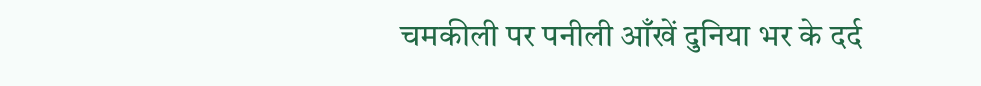चमकीली पर पनीली आँखें दुनिया भर के दर्द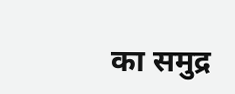का समुद्र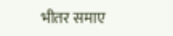भीतर समाए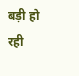बड़ी हो रही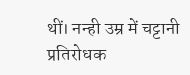थीं। नन्ही उम्र में चट्टानी प्रतिरोधक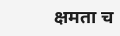क्षमता च